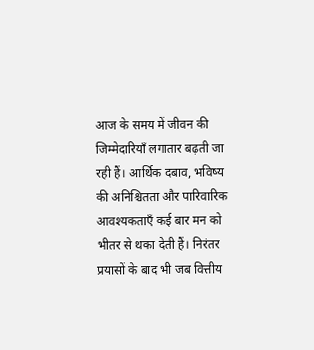आज के समय में जीवन की जिम्मेदारियाँ लगातार बढ़ती जा रही हैं। आर्थिक दबाव, भविष्य की अनिश्चितता और पारिवारिक आवश्यकताएँ कई बार मन को भीतर से थका देती हैं। निरंतर प्रयासों के बाद भी जब वित्तीय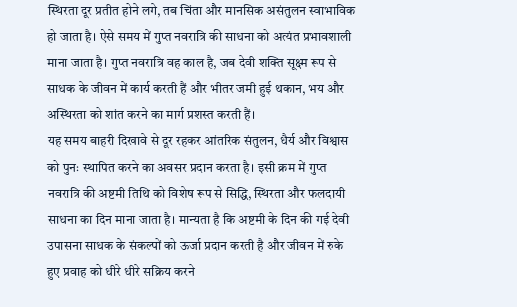स्थिरता दूर प्रतीत होने लगे, तब चिंता और मानसिक असंतुलन स्वाभाविक हो जाता है। ऐसे समय में गुप्त नवरात्रि की साधना को अत्यंत प्रभावशाली माना जाता है। गुप्त नवरात्रि वह काल है, जब देवी शक्ति सूक्ष्म रूप से साधक के जीवन में कार्य करती हैं और भीतर जमी हुई थकान, भय और अस्थिरता को शांत करने का मार्ग प्रशस्त करती हैं।
यह समय बाहरी दिखावे से दूर रहकर आंतरिक संतुलन, धैर्य और विश्वास को पुनः स्थापित करने का अवसर प्रदान करता है। इसी क्रम में गुप्त नवरात्रि की अष्टमी तिथि को विशेष रूप से सिद्धि, स्थिरता और फलदायी साधना का दिन माना जाता है। मान्यता है कि अष्टमी के दिन की गई देवी उपासना साधक के संकल्पों को ऊर्जा प्रदान करती है और जीवन में रुके हुए प्रवाह को धीरे धीरे सक्रिय करने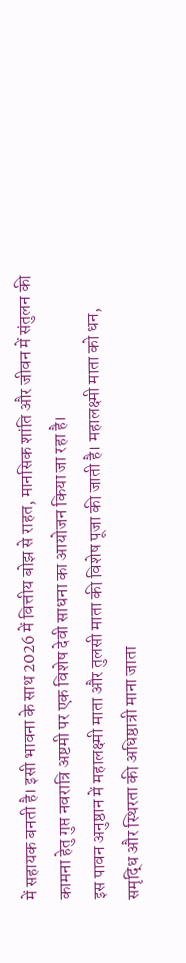में सहायक बनती है। इसी भावना के साथ 2026 में वित्तीय बोझ से राहत, मानसिक शांति और जीवन में संतुलन की कामना हेतु गुप्त नवरात्रि अष्टमी पर एक विशेष देवी साधना का आयोजन किया जा रहा है।
इस पावन अनुष्ठान में महालक्ष्मी माता और तुलसी माता की विशेष पूजा की जाती है। महालक्ष्मी माता को धन, समृद्धि और स्थिरता की अधिष्ठात्री माना जाता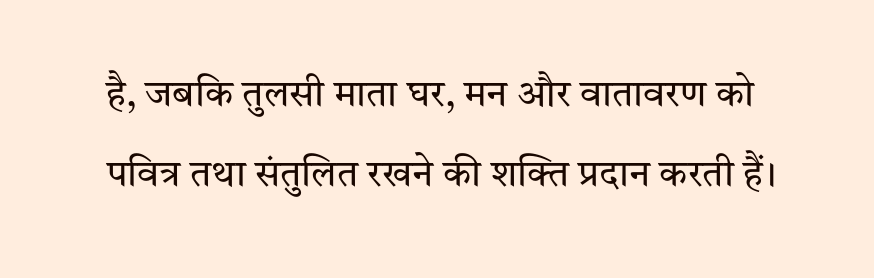है, जबकि तुलसी माता घर, मन और वातावरण को पवित्र तथा संतुलित रखने की शक्ति प्रदान करती हैं।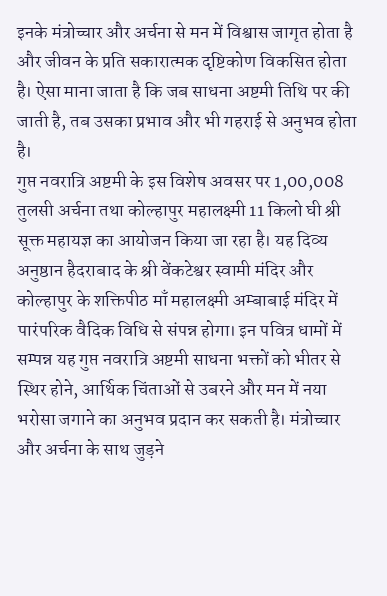इनके मंत्रोच्चार और अर्चना से मन में विश्वास जागृत होता है और जीवन के प्रति सकारात्मक दृष्टिकोण विकसित होता है। ऐसा माना जाता है कि जब साधना अष्टमी तिथि पर की जाती है, तब उसका प्रभाव और भी गहराई से अनुभव होता है।
गुप्त नवरात्रि अष्टमी के इस विशेष अवसर पर 1,00,008 तुलसी अर्चना तथा कोल्हापुर महालक्ष्मी 11 किलो घी श्री सूक्त महायज्ञ का आयोजन किया जा रहा है। यह दिव्य अनुष्ठान हैदराबाद के श्री वेंकटेश्वर स्वामी मंदिर और कोल्हापुर के शक्तिपीठ माँ महालक्ष्मी अम्बाबाई मंदिर में पारंपरिक वैदिक विधि से संपन्न होगा। इन पवित्र धामों में सम्पन्न यह गुप्त नवरात्रि अष्टमी साधना भक्तों को भीतर से स्थिर होने, आर्थिक चिंताओं से उबरने और मन में नया भरोसा जगाने का अनुभव प्रदान कर सकती है। मंत्रोच्चार और अर्चना के साथ जुड़ने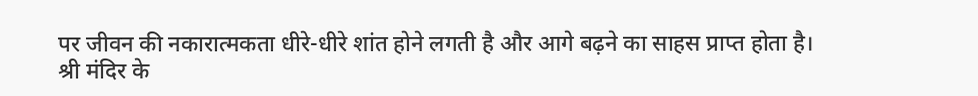पर जीवन की नकारात्मकता धीरे-धीरे शांत होने लगती है और आगे बढ़ने का साहस प्राप्त होता है।
श्री मंदिर के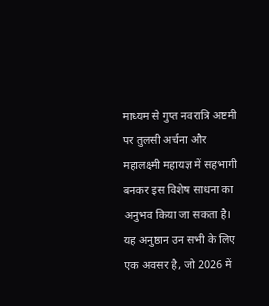माध्यम से गुप्त नवरात्रि अष्टमी पर तुलसी अर्चना और महालक्ष्मी महायज्ञ में सहभागी बनकर इस विशेष साधना का अनुभव किया जा सकता है। यह अनुष्ठान उन सभी के लिए एक अवसर है, जो 2026 में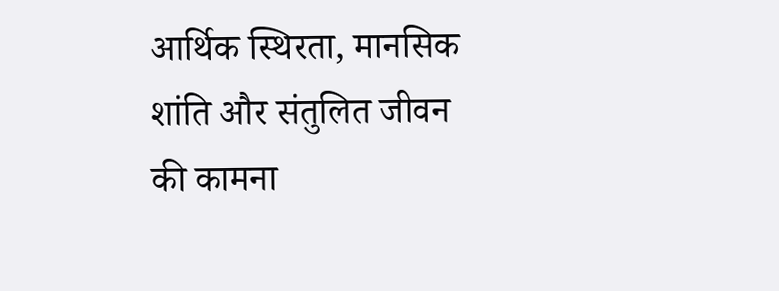आर्थिक स्थिरता, मानसिक शांति और संतुलित जीवन की कामना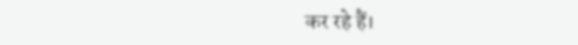कर रहे हैं।